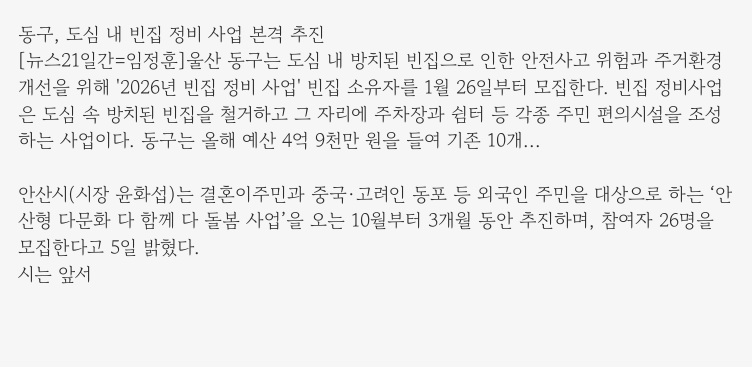동구, 도심 내 빈집 정비 사업 본격 추진
[뉴스21일간=임정훈]울산 동구는 도심 내 방치된 빈집으로 인한 안전사고 위험과 주거환경 개선을 위해 '2026년 빈집 정비 사업' 빈집 소유자를 1월 26일부터 모집한다. 빈집 정비사업은 도심 속 방치된 빈집을 철거하고 그 자리에 주차장과 쉼터 등 각종 주민 편의시설을 조성하는 사업이다. 동구는 올해 예산 4억 9천만 원을 들여 기존 10개...

안산시(시장 윤화섭)는 결혼이주민과 중국·고려인 동포 등 외국인 주민을 대상으로 하는 ‘안산형 다문화 다 함께 다 돌봄 사업’을 오는 10월부터 3개월 동안 추진하며, 참여자 26명을 모집한다고 5일 밝혔다.
시는 앞서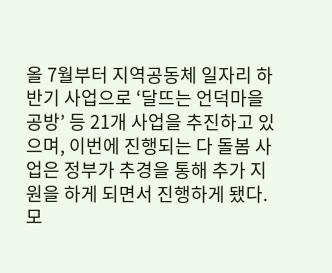올 7월부터 지역공동체 일자리 하반기 사업으로 ‘달뜨는 언덕마을 공방’ 등 21개 사업을 추진하고 있으며, 이번에 진행되는 다 돌봄 사업은 정부가 추경을 통해 추가 지원을 하게 되면서 진행하게 됐다.
모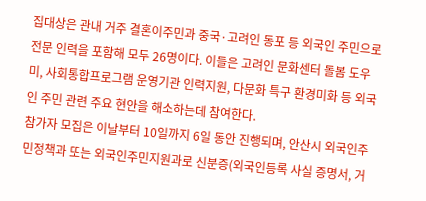집대상은 관내 거주 결혼이주민과 중국·고려인 동포 등 외국인 주민으로 전문 인력을 포함해 모두 26명이다. 이들은 고려인 문화센터 돌봄 도우미, 사회통합프로그램 운영기관 인력지원, 다문화 특구 환경미화 등 외국인 주민 관련 주요 현안을 해소하는데 참여한다.
참가자 모집은 이날부터 10일까지 6일 동안 진행되며, 안산시 외국인주민정책과 또는 외국인주민지원과로 신분증(외국인등록 사실 증명서, 거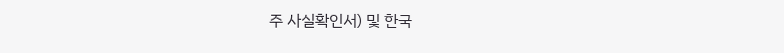주 사실확인서) 및 한국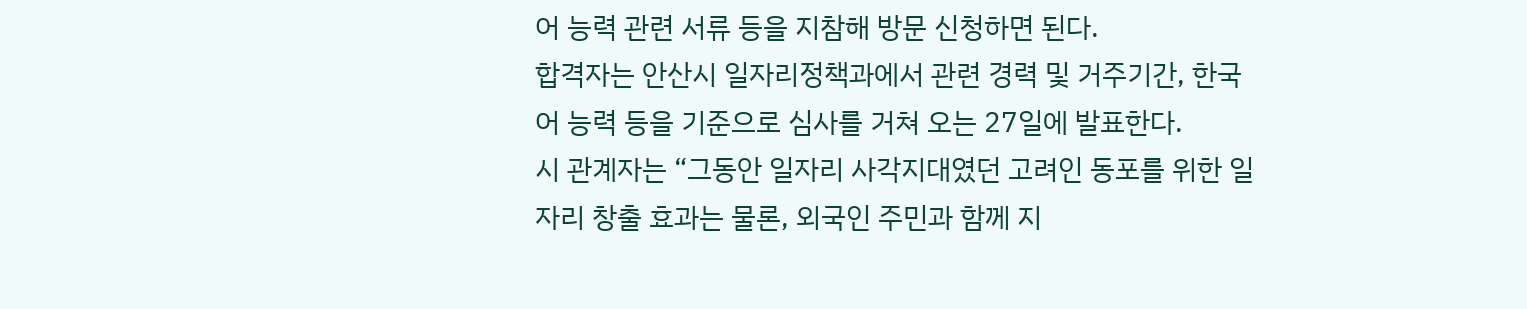어 능력 관련 서류 등을 지참해 방문 신청하면 된다.
합격자는 안산시 일자리정책과에서 관련 경력 및 거주기간, 한국어 능력 등을 기준으로 심사를 거쳐 오는 27일에 발표한다.
시 관계자는 “그동안 일자리 사각지대였던 고려인 동포를 위한 일자리 창출 효과는 물론, 외국인 주민과 함께 지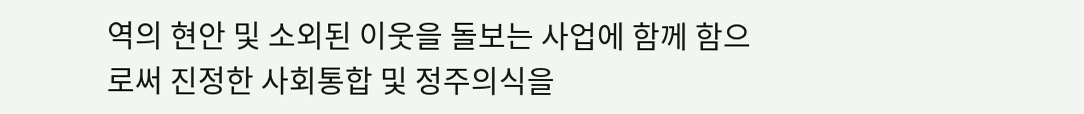역의 현안 및 소외된 이웃을 돌보는 사업에 함께 함으로써 진정한 사회통합 및 정주의식을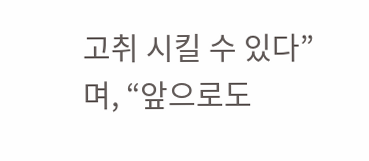고취 시킬 수 있다”며, “앞으로도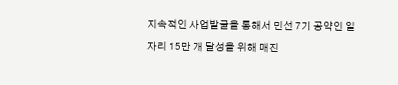지속적인 사업발굴을 통해서 민선 7기 공약인 일자리 15만 개 달성을 위해 매진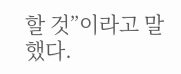할 것”이라고 말했다.